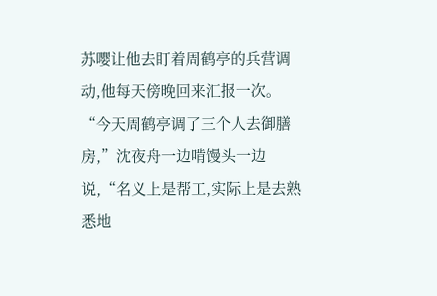苏嘤让他去盯着周鹤亭的兵营调动,他每天傍晚回来汇报一次。
“今天周鹤亭调了三个人去御膳房,”沈夜舟一边啃馒头一边说,“名义上是帮工,实际上是去熟悉地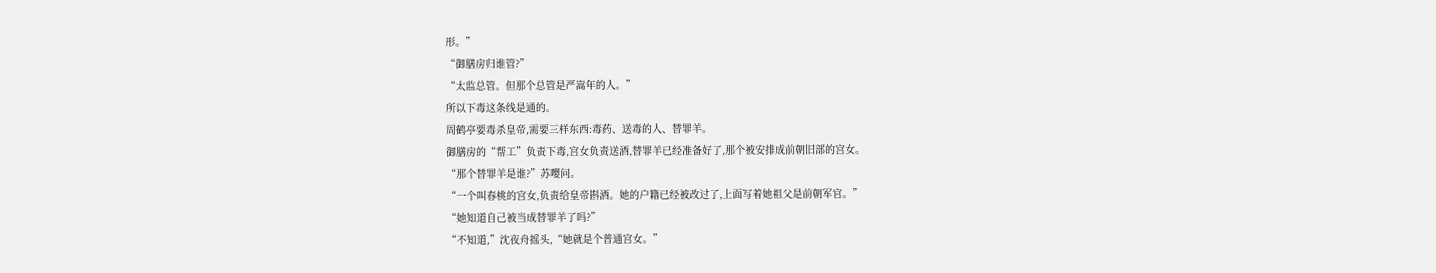形。”
“御膳房归谁管?”
“太监总管。但那个总管是严嵩年的人。”
所以下毒这条线是通的。
周鹤亭要毒杀皇帝,需要三样东西:毒药、送毒的人、替罪羊。
御膳房的“帮工”负责下毒,宫女负责送酒,替罪羊已经准备好了,那个被安排成前朝旧部的宫女。
“那个替罪羊是谁?”苏嘤问。
“一个叫春桃的宫女,负责给皇帝斟酒。她的户籍已经被改过了,上面写着她祖父是前朝军官。”
“她知道自己被当成替罪羊了吗?”
“不知道,”沈夜舟摇头,“她就是个普通宫女。”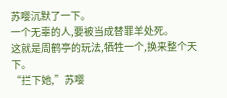苏嘤沉默了一下。
一个无辜的人,要被当成替罪羊处死。
这就是周鹤亭的玩法,牺牲一个,换来整个天下。
“拦下她,”苏嘤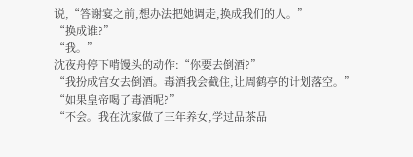说,“答谢宴之前,想办法把她调走,换成我们的人。”
“换成谁?”
“我。”
沈夜舟停下啃馒头的动作:“你要去倒酒?”
“我扮成宫女去倒酒。毒酒我会截住,让周鹤亭的计划落空。”
“如果皇帝喝了毒酒呢?”
“不会。我在沈家做了三年养女,学过品茶品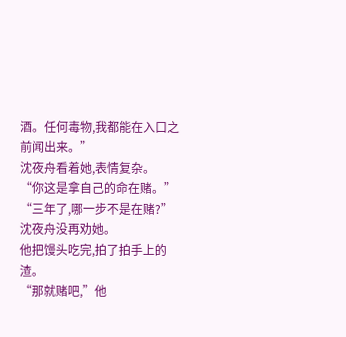酒。任何毒物,我都能在入口之前闻出来。”
沈夜舟看着她,表情复杂。
“你这是拿自己的命在赌。”
“三年了,哪一步不是在赌?”
沈夜舟没再劝她。
他把馒头吃完,拍了拍手上的渣。
“那就赌吧,”他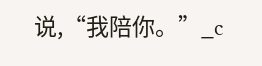说,“我陪你。”_c